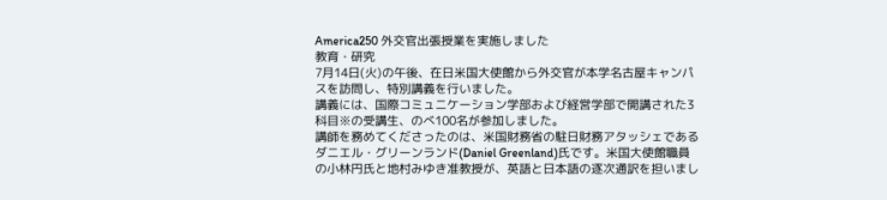America250 外交官出張授業を実施しました
教育・研究
7月14日(火)の午後、在日米国大使館から外交官が本学名古屋キャンパスを訪問し、特別講義を行いました。
講義には、国際コミュニケーション学部および経営学部で開講された3科目※の受講生、のべ100名が参加しました。
講師を務めてくださったのは、米国財務省の駐日財務アタッシェであるダニエル・グリーンランド(Daniel Greenland)氏です。米国大使館職員の小林円氏と地村みゆき准教授が、英語と日本語の逐次通訳を担いまし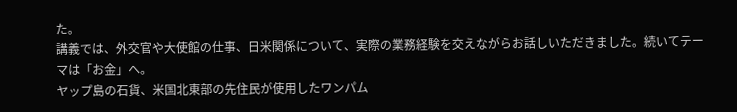た。
講義では、外交官や大使館の仕事、日米関係について、実際の業務経験を交えながらお話しいただきました。続いてテーマは「お金」へ。
ヤップ島の石貨、米国北東部の先住民が使用したワンパム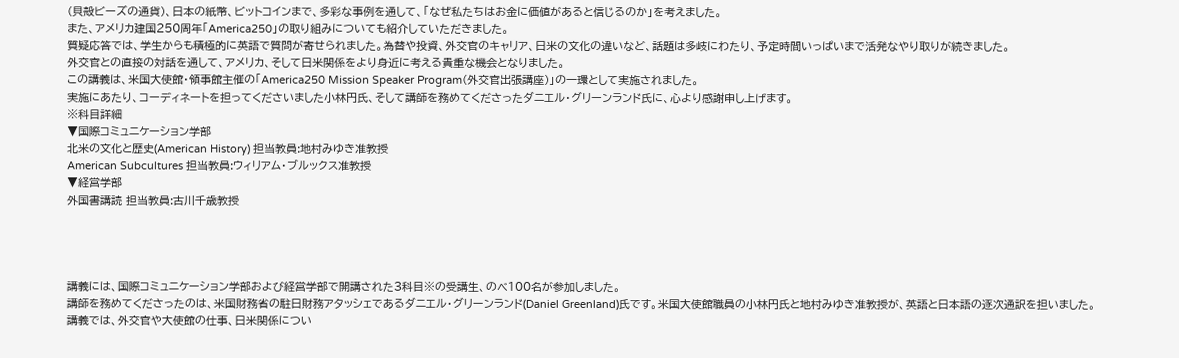(貝殻ビーズの通貨)、日本の紙幣、ビットコインまで、多彩な事例を通して、「なぜ私たちはお金に価値があると信じるのか」を考えました。
また、アメリカ建国250周年「America250」の取り組みについても紹介していただきました。
質疑応答では、学生からも積極的に英語で質問が寄せられました。為替や投資、外交官のキャリア、日米の文化の違いなど、話題は多岐にわたり、予定時間いっぱいまで活発なやり取りが続きました。
外交官との直接の対話を通して、アメリカ、そして日米関係をより身近に考える貴重な機会となりました。
この講義は、米国大使館・領事館主催の「America250 Mission Speaker Program(外交官出張講座)」の一環として実施されました。
実施にあたり、コーディネートを担ってくださいました小林円氏、そして講師を務めてくださったダニエル・グリーンランド氏に、心より感謝申し上げます。
※科目詳細
▼国際コミュニケーション学部
北米の文化と歴史(American History) 担当教員:地村みゆき准教授
American Subcultures 担当教員:ウィリアム・ブルックス准教授
▼経営学部
外国書講読 担当教員:古川千歳教授




講義には、国際コミュニケーション学部および経営学部で開講された3科目※の受講生、のべ100名が参加しました。
講師を務めてくださったのは、米国財務省の駐日財務アタッシェであるダニエル・グリーンランド(Daniel Greenland)氏です。米国大使館職員の小林円氏と地村みゆき准教授が、英語と日本語の逐次通訳を担いました。
講義では、外交官や大使館の仕事、日米関係につい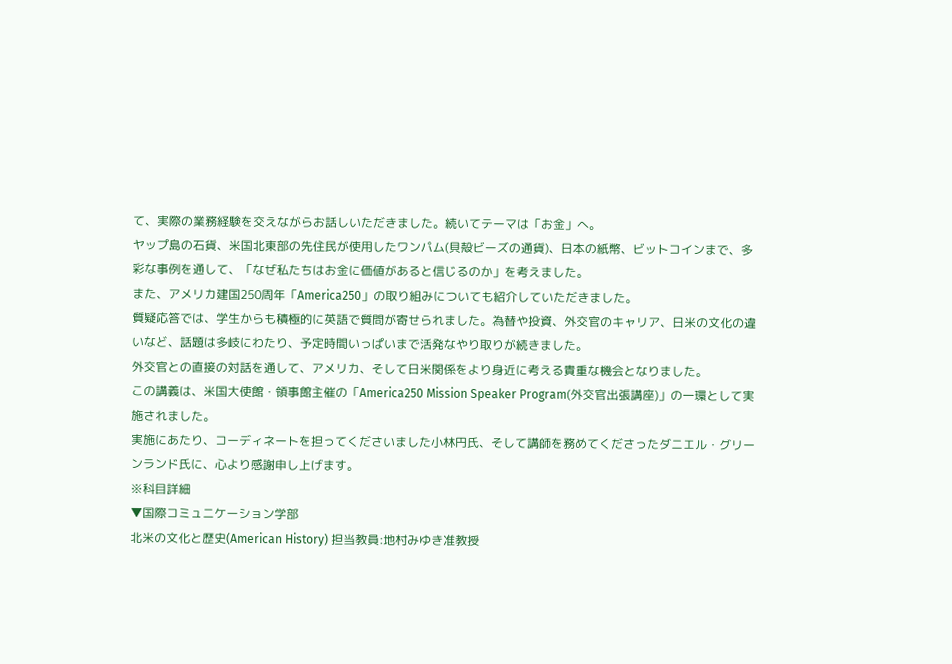て、実際の業務経験を交えながらお話しいただきました。続いてテーマは「お金」へ。
ヤップ島の石貨、米国北東部の先住民が使用したワンパム(貝殻ビーズの通貨)、日本の紙幣、ビットコインまで、多彩な事例を通して、「なぜ私たちはお金に価値があると信じるのか」を考えました。
また、アメリカ建国250周年「America250」の取り組みについても紹介していただきました。
質疑応答では、学生からも積極的に英語で質問が寄せられました。為替や投資、外交官のキャリア、日米の文化の違いなど、話題は多岐にわたり、予定時間いっぱいまで活発なやり取りが続きました。
外交官との直接の対話を通して、アメリカ、そして日米関係をより身近に考える貴重な機会となりました。
この講義は、米国大使館・領事館主催の「America250 Mission Speaker Program(外交官出張講座)」の一環として実施されました。
実施にあたり、コーディネートを担ってくださいました小林円氏、そして講師を務めてくださったダニエル・グリーンランド氏に、心より感謝申し上げます。
※科目詳細
▼国際コミュニケーション学部
北米の文化と歴史(American History) 担当教員:地村みゆき准教授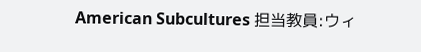American Subcultures 担当教員:ウィ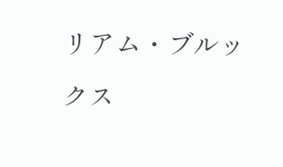リアム・ブルックス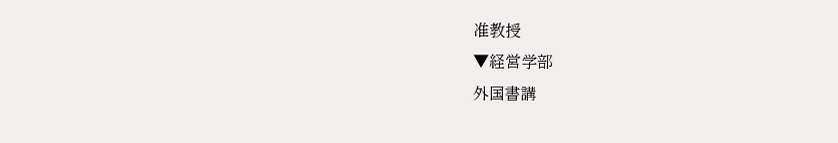准教授
▼経営学部
外国書講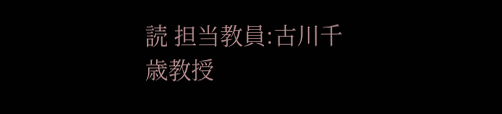読 担当教員:古川千歳教授